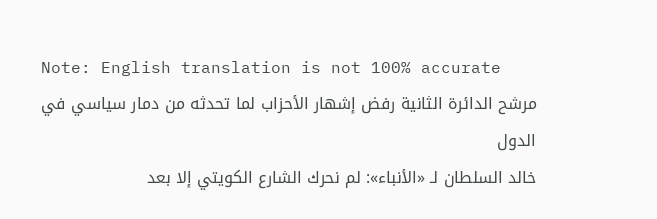Note: English translation is not 100% accurate
مرشح الدائرة الثانية رفض إشهار الأحزاب لما تحدثه من دمار سياسي في الدول
خالد السلطان لـ «الأنباء»: لم نحرك الشارع الكويتي إلا بعد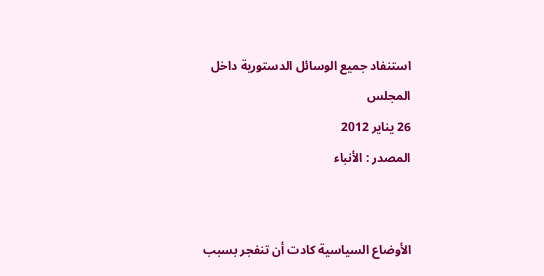استنفاد جميع الوسائل الدستورية داخل المجلس
26 يناير 2012
المصدر : الأنباء


الأوضاع السياسية كادت أن تنفجر بسبب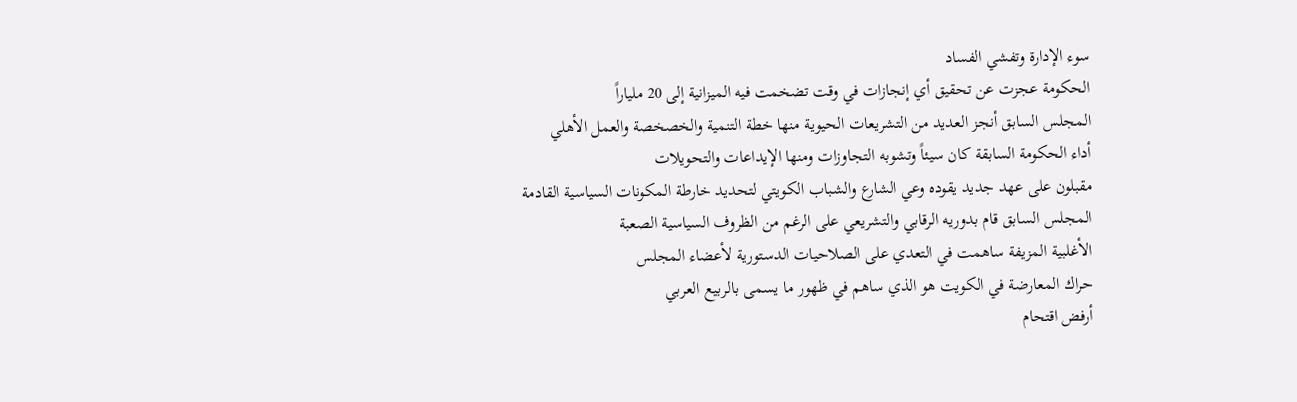سوء الإدارة وتفشي الفساد
الحكومة عجزت عن تحقيق أي إنجازات في وقت تضخمت فيه الميزانية إلى 20 ملياراً
المجلس السابق أنجز العديد من التشريعات الحيوية منها خطة التنمية والخصخصة والعمل الأهلي
أداء الحكومة السابقة كان سيئاً وتشوبه التجاوزات ومنها الإيداعات والتحويلات
مقبلون على عهد جديد يقوده وعي الشارع والشباب الكويتي لتحديد خارطة المكونات السياسية القادمة
المجلس السابق قام بدوريه الرقابي والتشريعي على الرغم من الظروف السياسية الصعبة
الأغلبية المزيفة ساهمت في التعدي على الصلاحيات الدستورية لأعضاء المجلس
حراك المعارضة في الكويت هو الذي ساهم في ظهور ما يسمى بالربيع العربي
أرفض اقتحام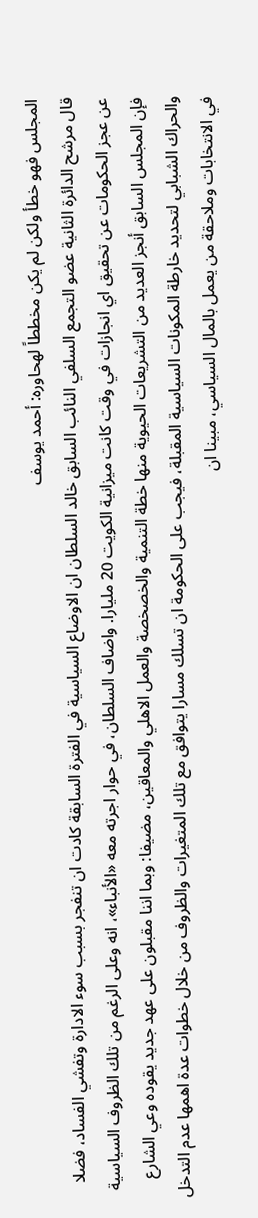المجلس فهو خطأ ولكن لم يكن مخططاً لهحاوره: أحمد يوسف
قال مرشح الدائرة الثانية عضو التجمع السلفي النائب السابق خالد السلطان ان الاوضاع السياسية في الفترة السابقة كادت ان تنفجر بسبب سوء الادارة وتفشي الفساد، فضلا عن عجز الحكومات عن تحقيق اي انجازات في وقت كانت ميزانية الكويت 20 مليارا. واضاف السلطان، في حوار اجرته معه «الأنباء»، انه وعلى الرغم من تلك الظروف السياسية فإن المجلس السابق أنجز العديد من التشريعات الحيوية منها خطة التنمية والخصخصة والعمل الاهلي والمعاقين، مضيفا: وبما اننا مقبلون على عهد جديد يقوده وعي الشارع والحراك الشبابي لتحديد خارطة المكونات السياسية المقبلة، فيجب على الحكومة ان تسلك مسارا يتوافق مع تلك المتغيرات والظروف من خلال خطوات عدة اهمها عدم التدخل في الانتخابات وملاحقة من يعمل بالمال السياسي، مبينا ان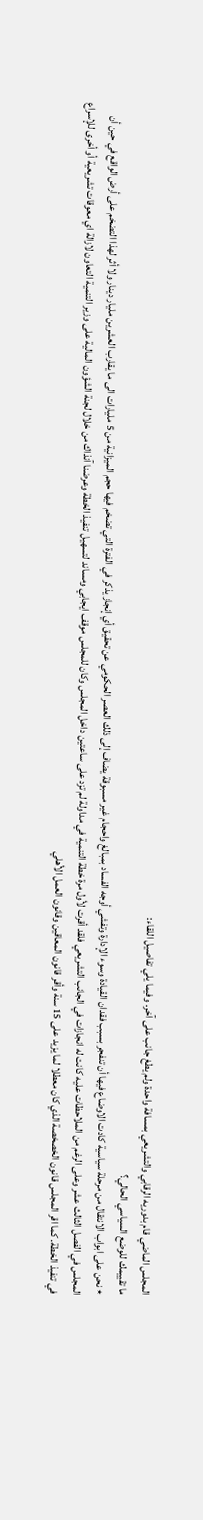المجلس الماضي قام بدوريه الرقابي والتشريعي بمسافة واحدة ولم يطغ جانب على آخر. وفيما يلي تفاصيل اللقاء:
ما تقييمك للوضع السياسي الحالي؟
٭ نحن على ابواب الانتقال من مرحلة سياسية كادت الاوضاع فيها أن تنفجر بسبب فقدان القيادة وسوء الإدارة وتفشي أوجه الفساد بمبالغ واحجام غير مسبوقة يضاف إلى ذلك العصر الحكومي عن تحقيق أي إنجاز يذكر في الفترة التي تضخم فيها حجم الميزانية من 5 مليارات الى ما يقارب العشرين مليار دينار ولا أثر لهذا التضخم على أرض الواقع في حين أن المجلس في الفصل الثالث عشر وعلى الرغم من الملاحظات عليه كانت له انجازات في الجانب التشريعي فلقد أقرت لأول مرة خطة التنمية في مداولة لم تزد على ساعتين داخل المجلس وكان للمجلس موقف ايجابي ومساند لتسهيل تنفيذ الخطة وعرضنا آنذاك من خلال لجنة الشؤون المالية على وزير التنمية التعاون لازالة اي معوقات تشريعية أو أخرى للإسراع في تنفيذ الخطة. كما اقر المجلس قانون الخصخصة الذي كان معطلا لما يزيد على 15 سنة وأقر قانون المعاقين وقانون العمل الأهلي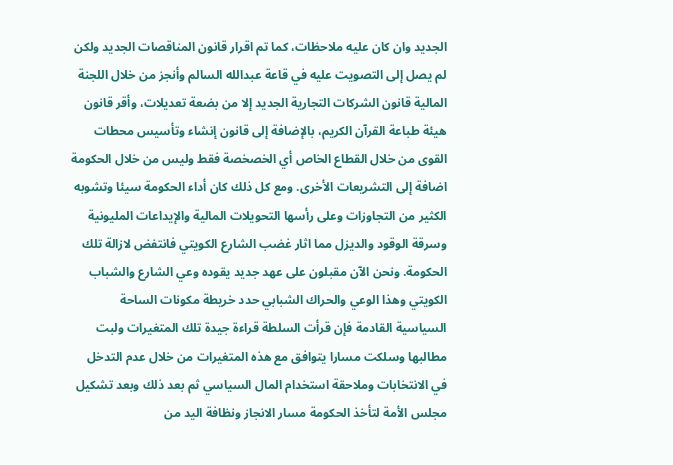الجديد وان كان عليه ملاحظات، كما تم اقرار قانون المناقصات الجديد ولكن لم يصل إلى التصويت عليه في قاعة عبدالله السالم وأنجز من خلال اللجنة المالية قانون الشركات التجارية الجديد إلا من بضعة تعديلات، وأقر قانون هيئة طباعة القرآن الكريم، بالإضافة إلى قانون إنشاء وتأسيس محطات القوى من خلال القطاع الخاص أي الخصخصة فقط وليس من خلال الحكومة اضافة إلى التشريعات الأخرى. ومع كل ذلك كان أداء الحكومة سيئا وتشوبه الكثير من التجاوزات وعلى رأسها التحويلات المالية والإيداعات المليونية وسرقة الوقود والديزل مما اثار غضب الشارع الكويتي فانتفض لازالة تلك الحكومة. ونحن الآن مقبلون على عهد جديد يقوده وعي الشارع والشباب الكويتي وهذا الوعي والحراك الشبابي حدد خريطة مكونات الساحة السياسية القادمة فإن قرأت السلطة قراءة جيدة تلك المتغيرات ولبت مطالبها وسلكت مسارا يتوافق مع هذه المتغيرات من خلال عدم التدخل في الانتخابات وملاحقة استخدام المال السياسي ثم بعد ذلك وبعد تشكيل مجلس الأمة لتأخذ الحكومة مسار الانجاز ونظافة اليد من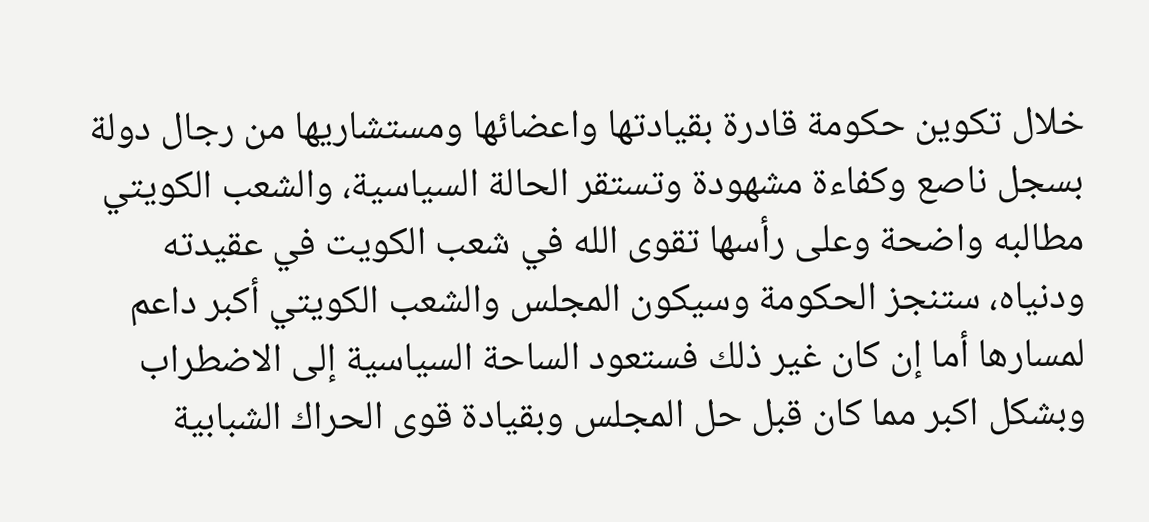خلال تكوين حكومة قادرة بقيادتها واعضائها ومستشاريها من رجال دولة بسجل ناصع وكفاءة مشهودة وتستقر الحالة السياسية، والشعب الكويتي مطالبه واضحة وعلى رأسها تقوى الله في شعب الكويت في عقيدته ودنياه، ستنجز الحكومة وسيكون المجلس والشعب الكويتي أكبر داعم لمسارها أما إن كان غير ذلك فستعود الساحة السياسية إلى الاضطراب وبشكل اكبر مما كان قبل حل المجلس وبقيادة قوى الحراك الشبابية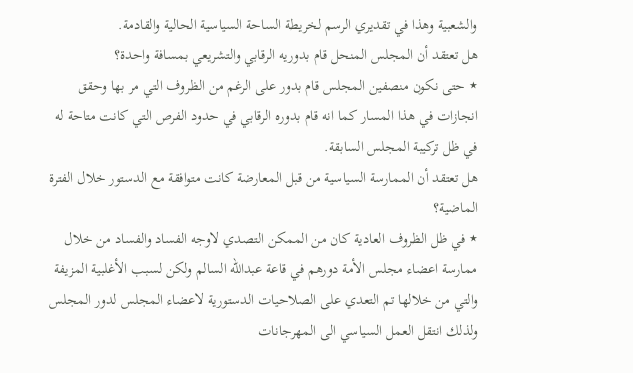والشعبية وهذا في تقديري الرسم لخريطة الساحة السياسية الحالية والقادمة.
هل تعتقد أن المجلس المنحل قام بدوريه الرقابي والتشريعي بمسافة واحدة؟
٭ حتى نكون منصفين المجلس قام بدور على الرغم من الظروف التي مر بها وحقق انجازات في هذا المسار كما انه قام بدوره الرقابي في حدود الفرص التي كانت متاحة له في ظل تركيبة المجلس السابقة.
هل تعتقد أن الممارسة السياسية من قبل المعارضة كانت متوافقة مع الدستور خلال الفترة الماضية؟
٭ في ظل الظروف العادية كان من الممكن التصدي لاوجه الفساد والفساد من خلال ممارسة اعضاء مجلس الأمة دورهم في قاعة عبدالله السالم ولكن لسبب الأغلبية المزيفة والتي من خلالها تم التعدي على الصلاحيات الدستورية لاعضاء المجلس لدور المجلس ولذلك انتقل العمل السياسي الى المهرجانات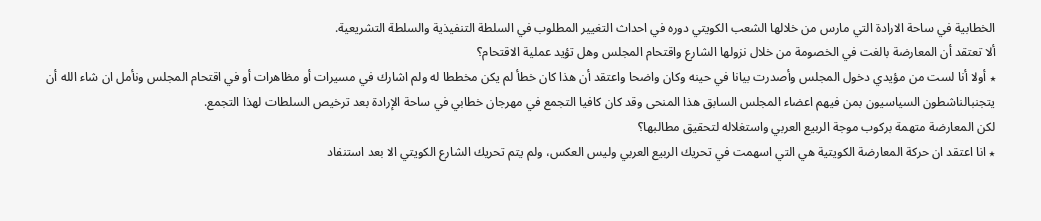الخطابية في ساحة الارادة التي مارس من خلالها الشعب الكويتي دوره في احداث التغيير المطلوب في السلطة التنفيذية والسلطة التشريعية.
ألا تعتقد أن المعارضة بالغت في الخصومة من خلال نزولها الشارع واقتحام المجلس وهل تؤيد عملية الاقتحام؟
٭ أولا أنا لست من مؤيدي دخول المجلس وأصدرت بيانا في حينه وكان واضحا واعتقد أن هذا كان خطأ لم يكن مخططا له ولم اشارك في مسيرات أو مظاهرات أو في اقتحام المجلس ونأمل ان شاء الله أن يتجنبالناشطون السياسيون بمن فيهم اعضاء المجلس السابق هذا المنحى وقد كان كافيا التجمع في مهرجان خطابي في ساحة الإرادة بعد ترخيص السلطات لهذا التجمع.
لكن المعارضة متهمة بركوب موجة الربيع العربي واستغلاله لتحقيق مطالبها؟
٭ انا اعتقد ان حركة المعارضة الكويتية هي التي اسهمت في تحريك الربيع العربي وليس العكس، ولم يتم تحريك الشارع الكويتي الا بعد استنفاد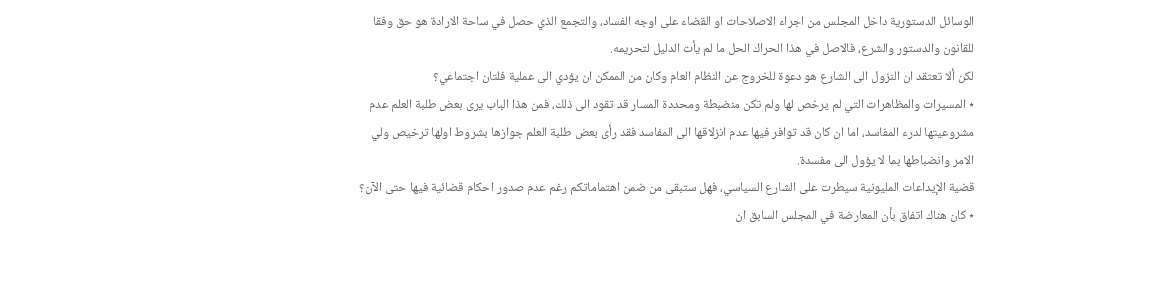الوسائل الدستورية داخل المجلس من اجراء الاصلاحات او القضاء على اوجه الفساد، والتجمع الذي حصل في ساحة الارادة هو حق وفقا للقانون والدستور والشرع، فالاصل في هذا الحراك الحل ما لم يأت الدليل لتحريمه.
لكن ألا تعتقد ان النزول الى الشارع هو دعوة للخروج عن النظام العام وكان من الممكن ان يؤدي الى عملية فلتان اجتماعي؟
٭ المسيرات والمظاهرات التي لم يرخص لها ولم تكن منضبطة ومحددة المسار قد تقود الى ذلك، فمن هذا الباب يرى بعض طلبة العلم عدم مشروعيتها لدرء المفاسد، اما ان كان قد توافر فيها عدم انزلاقها الى المفاسد فقد رأى بعض طلبة العلم جوازها بشروط اولها ترخيص ولي الامر وانضباطها بما لا يؤول الى مفسدة.
قضية الإيداعات المليونية سيطرت على الشارع السياسي، فهل ستبقى من ضمن اهتماماتكم رغم عدم صدور احكام قضائية فيها حتى الآن؟
٭ كان هناك اتفاق بأن المعارضة في المجلس السابق ان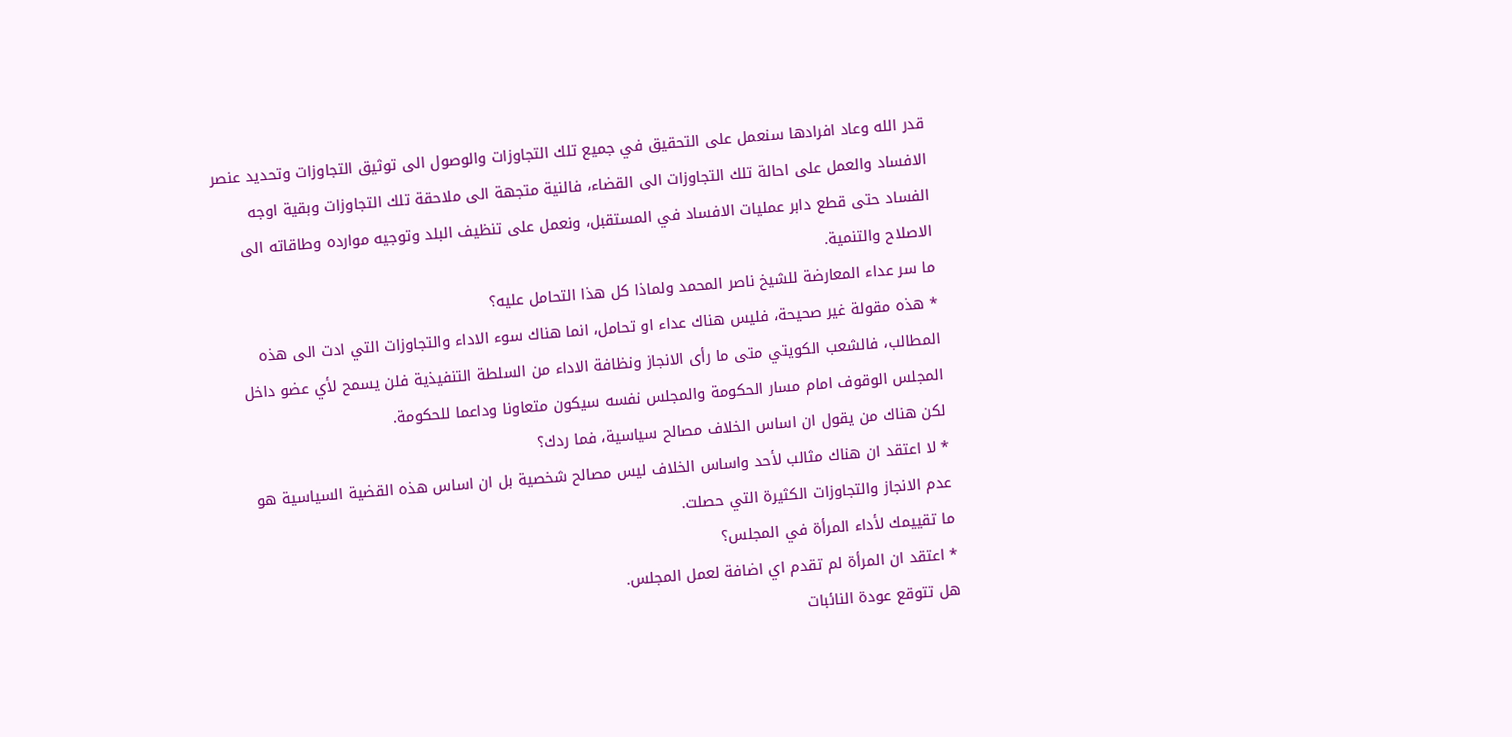قدر الله وعاد افرادها سنعمل على التحقيق في جميع تلك التجاوزات والوصول الى توثيق التجاوزات وتحديد عنصر الافساد والعمل على احالة تلك التجاوزات الى القضاء، فالنية متجهة الى ملاحقة تلك التجاوزات وبقية اوجه الفساد حتى قطع دابر عمليات الافساد في المستقبل، ونعمل على تنظيف البلد وتوجيه موارده وطاقاته الى الاصلاح والتنمية.
ما سر عداء المعارضة للشيخ ناصر المحمد ولماذا كل هذا التحامل عليه؟
٭ هذه مقولة غير صحيحة، فليس هناك عداء او تحامل، انما هناك سوء الاداء والتجاوزات التي ادت الى هذه المطالب، فالشعب الكويتي متى ما رأى الانجاز ونظافة الاداء من السلطة التنفيذية فلن يسمح لأي عضو داخل المجلس الوقوف امام مسار الحكومة والمجلس نفسه سيكون متعاونا وداعما للحكومة.
لكن هناك من يقول ان اساس الخلاف مصالح سياسية، فما ردك؟
٭ لا اعتقد ان هناك مثالب لأحد واساس الخلاف ليس مصالح شخصية بل ان اساس هذه القضية السياسية هو عدم الانجاز والتجاوزات الكثيرة التي حصلت.
ما تقييمك لأداء المرأة في المجلس؟
٭ اعتقد ان المرأة لم تقدم اي اضافة لعمل المجلس.
هل تتوقع عودة النائبات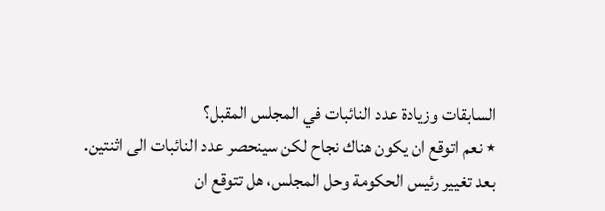السابقات وزيادة عدد النائبات في المجلس المقبل؟
٭ نعم اتوقع ان يكون هناك نجاح لكن سينحصر عدد النائبات الى اثنتين.
بعد تغيير رئيس الحكومة وحل المجلس، هل تتوقع ان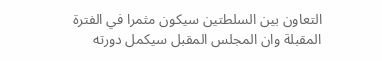التعاون بين السلطتين سيكون مثمرا في الفترة المقبلة وان المجلس المقبل سيكمل دورته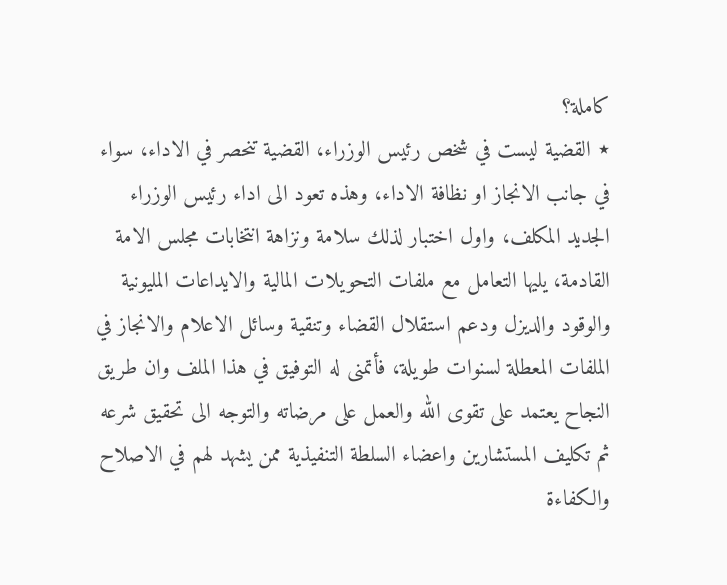كاملة؟
٭ القضية ليست في شخص رئيس الوزراء، القضية تنحصر في الاداء، سواء في جانب الانجاز او نظافة الاداء، وهذه تعود الى اداء رئيس الوزراء الجديد المكلف، واول اختبار لذلك سلامة ونزاهة انتخابات مجلس الامة القادمة، يليها التعامل مع ملفات التحويلات المالية والايداعات المليونية والوقود والديزل ودعم استقلال القضاء وتنقية وسائل الاعلام والانجاز في الملفات المعطلة لسنوات طويلة، فأتمنى له التوفيق في هذا الملف وان طريق النجاح يعتمد على تقوى الله والعمل على مرضاته والتوجه الى تحقيق شرعه ثم تكليف المستشارين واعضاء السلطة التنفيذية ممن يشهد لهم في الاصلاح والكفاءة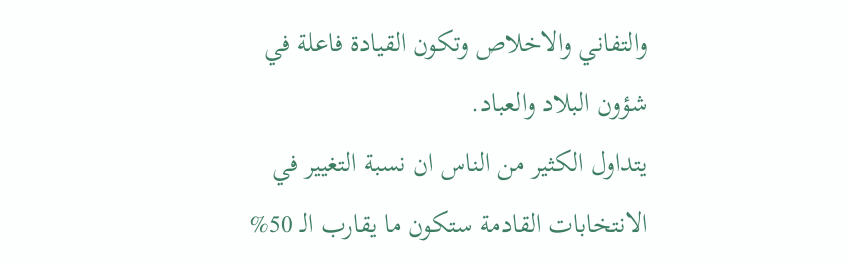والتفاني والاخلاص وتكون القيادة فاعلة في شؤون البلاد والعباد.
يتداول الكثير من الناس ان نسبة التغيير في الانتخابات القادمة ستكون ما يقارب الـ 50%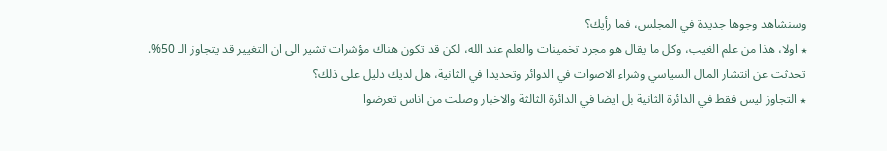وسنشاهد وجوها جديدة في المجلس، فما رأيك؟
٭ اولا، هذا من علم الغيب، وكل ما يقال هو مجرد تخمينات والعلم عند الله، لكن قد تكون هناك مؤشرات تشير الى ان التغيير قد يتجاوز الـ 50%.
تحدثت عن انتشار المال السياسي وشراء الاصوات في الدوائر وتحديدا في الثانية، هل لديك دليل على ذلك؟
٭ التجاوز ليس فقط في الدائرة الثانية بل ايضا في الدائرة الثالثة والاخبار وصلت من اناس تعرضوا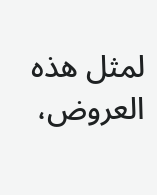لمثل هذه العروض،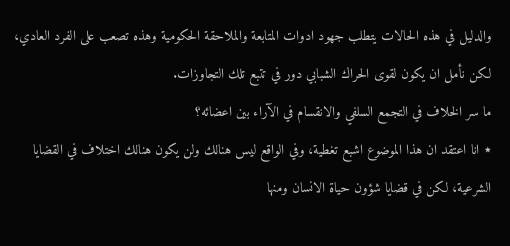والدليل في هذه الحالات يتطلب جهود ادوات المتابعة والملاحقة الحكومية وهذه تصعب على الفرد العادي، لكن نأمل ان يكون لقوى الحراك الشبابي دور في تتبع تلك التجاوزات.
ما سر الخلاف في التجمع السلفي والانقسام في الآراء بين اعضائه؟
٭ انا اعتقد ان هذا الموضوع اشبع تغطية، وفي الواقع ليس هنالك ولن يكون هنالك اختلاف في القضايا الشرعية، لكن في قضايا شؤون حياة الانسان ومنها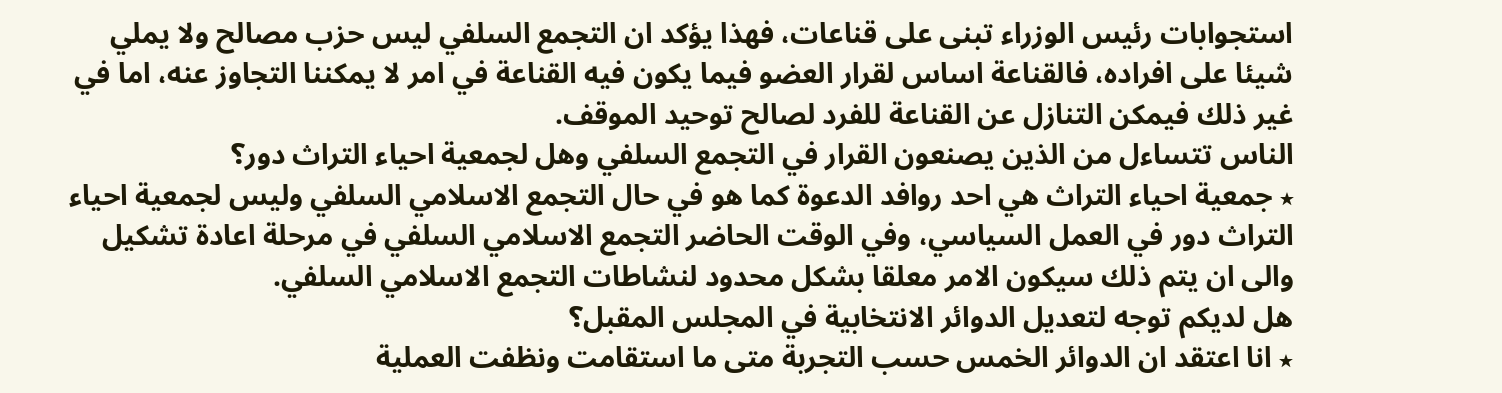استجوابات رئيس الوزراء تبنى على قناعات، فهذا يؤكد ان التجمع السلفي ليس حزب مصالح ولا يملي شيئا على افراده، فالقناعة اساس لقرار العضو فيما يكون فيه القناعة في امر لا يمكننا التجاوز عنه، اما في غير ذلك فيمكن التنازل عن القناعة للفرد لصالح توحيد الموقف.
الناس تتساءل من الذين يصنعون القرار في التجمع السلفي وهل لجمعية احياء التراث دور؟
٭ جمعية احياء التراث هي احد روافد الدعوة كما هو في حال التجمع الاسلامي السلفي وليس لجمعية احياء التراث دور في العمل السياسي، وفي الوقت الحاضر التجمع الاسلامي السلفي في مرحلة اعادة تشكيل والى ان يتم ذلك سيكون الامر معلقا بشكل محدود لنشاطات التجمع الاسلامي السلفي.
هل لديكم توجه لتعديل الدوائر الانتخابية في المجلس المقبل؟
٭ انا اعتقد ان الدوائر الخمس حسب التجربة متى ما استقامت ونظفت العملية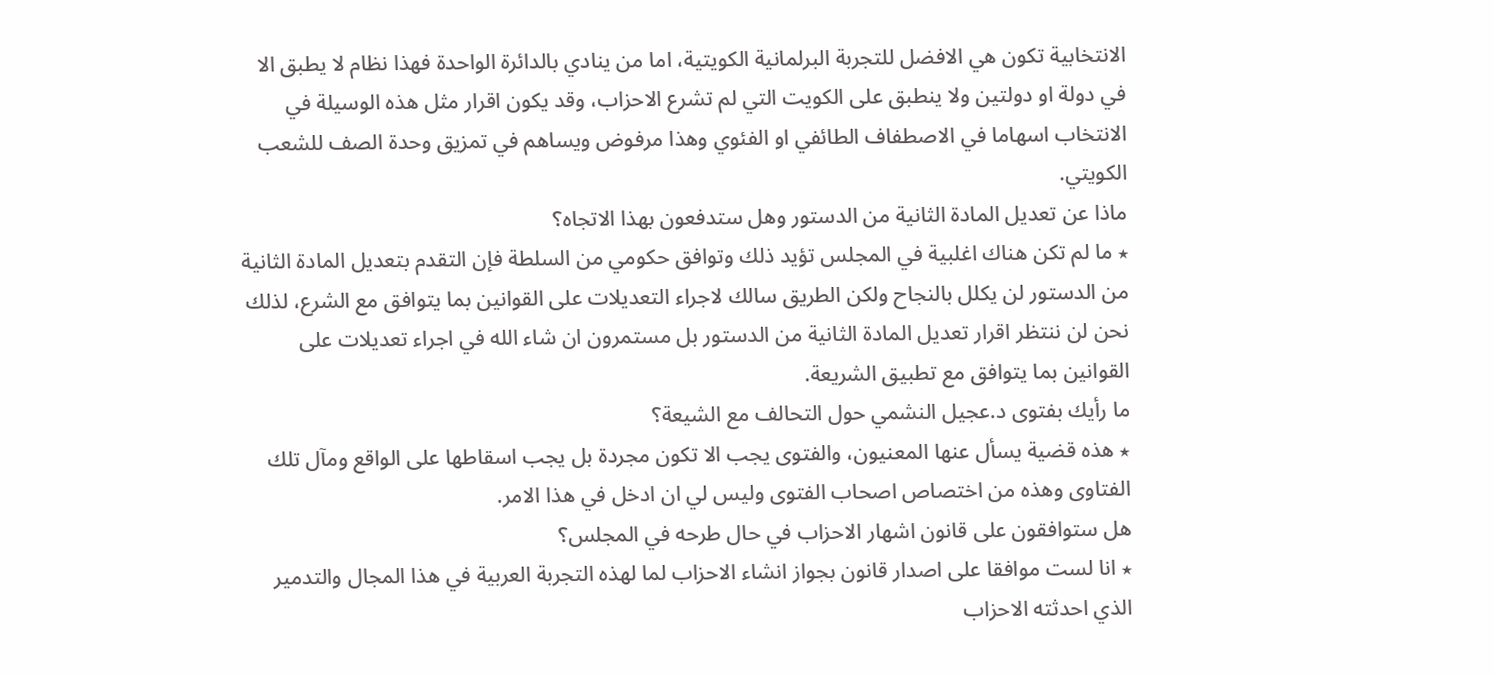الانتخابية تكون هي الافضل للتجربة البرلمانية الكويتية، اما من ينادي بالدائرة الواحدة فهذا نظام لا يطبق الا في دولة او دولتين ولا ينطبق على الكويت التي لم تشرع الاحزاب، وقد يكون اقرار مثل هذه الوسيلة في الانتخاب اسهاما في الاصطفاف الطائفي او الفئوي وهذا مرفوض ويساهم في تمزيق وحدة الصف للشعب الكويتي.
ماذا عن تعديل المادة الثانية من الدستور وهل ستدفعون بهذا الاتجاه؟
٭ ما لم تكن هناك اغلبية في المجلس تؤيد ذلك وتوافق حكومي من السلطة فإن التقدم بتعديل المادة الثانية من الدستور لن يكلل بالنجاح ولكن الطريق سالك لاجراء التعديلات على القوانين بما يتوافق مع الشرع، لذلك نحن لن ننتظر اقرار تعديل المادة الثانية من الدستور بل مستمرون ان شاء الله في اجراء تعديلات على القوانين بما يتوافق مع تطبيق الشريعة.
ما رأيك بفتوى د.عجيل النشمي حول التحالف مع الشيعة؟
٭ هذه قضية يسأل عنها المعنيون، والفتوى يجب الا تكون مجردة بل يجب اسقاطها على الواقع ومآل تلك الفتاوى وهذه من اختصاص اصحاب الفتوى وليس لي ان ادخل في هذا الامر.
هل ستوافقون على قانون اشهار الاحزاب في حال طرحه في المجلس؟
٭ انا لست موافقا على اصدار قانون بجواز انشاء الاحزاب لما لهذه التجربة العربية في هذا المجال والتدمير الذي احدثته الاحزاب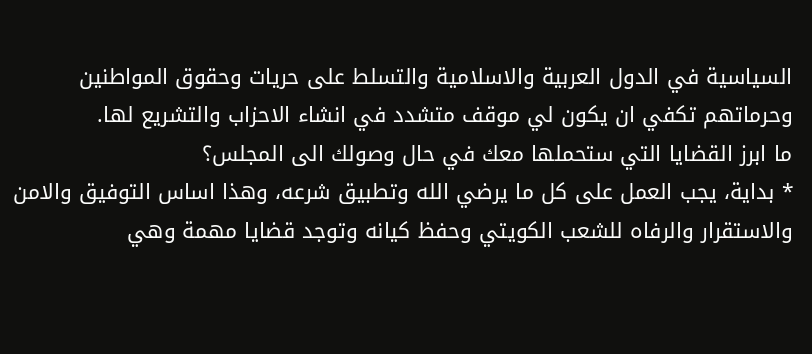السياسية في الدول العربية والاسلامية والتسلط على حريات وحقوق المواطنين وحرماتهم تكفي ان يكون لي موقف متشدد في انشاء الاحزاب والتشريع لها.
ما ابرز القضايا التي ستحملها معك في حال وصولك الى المجلس؟
٭ بداية، يجب العمل على كل ما يرضي الله وتطبيق شرعه، وهذا اساس التوفيق والامن والاستقرار والرفاه للشعب الكويتي وحفظ كيانه وتوجد قضايا مهمة وهي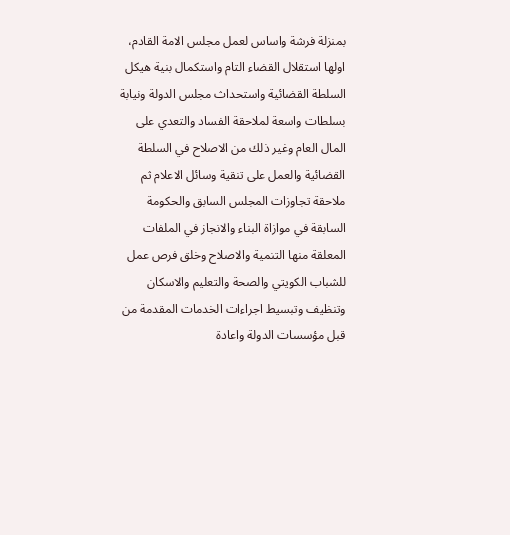بمنزلة فرشة واساس لعمل مجلس الامة القادم، اولها استقلال القضاء التام واستكمال بنية هيكل السلطة القضائية واستحداث مجلس الدولة ونيابة بسلطات واسعة لملاحقة الفساد والتعدي على المال العام وغير ذلك من الاصلاح في السلطة القضائية والعمل على تنقية وسائل الاعلام ثم ملاحقة تجاوزات المجلس السابق والحكومة السابقة في موازاة البناء والانجاز في الملفات المعلقة منها التنمية والاصلاح وخلق فرص عمل للشباب الكويتي والصحة والتعليم والاسكان وتنظيف وتبسيط اجراءات الخدمات المقدمة من قبل مؤسسات الدولة واعادة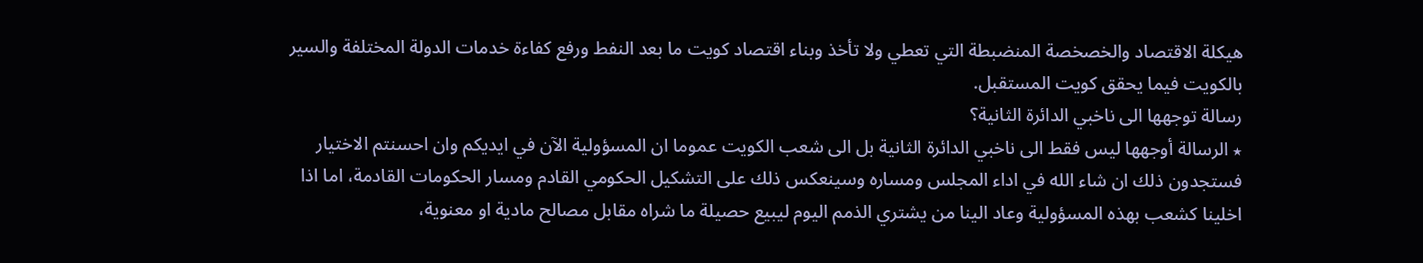هيكلة الاقتصاد والخصخصة المنضبطة التي تعطي ولا تأخذ وبناء اقتصاد كويت ما بعد النفط ورفع كفاءة خدمات الدولة المختلفة والسير بالكويت فيما يحقق كويت المستقبل.
رسالة توجهها الى ناخبي الدائرة الثانية؟
٭ الرسالة أوجهها ليس فقط الى ناخبي الدائرة الثانية بل الى شعب الكويت عموما ان المسؤولية الآن في ايديكم وان احسنتم الاختيار فستجدون ذلك ان شاء الله في اداء المجلس ومساره وسينعكس ذلك على التشكيل الحكومي القادم ومسار الحكومات القادمة، اما اذا اخلينا كشعب بهذه المسؤولية وعاد الينا من يشتري الذمم اليوم ليبيع حصيلة ما شراه مقابل مصالح مادية او معنوية،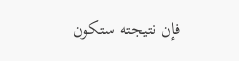فإن نتيجته ستكون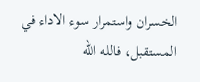الخسران واستمرار سوء الاداء في المستقبل، فالله الله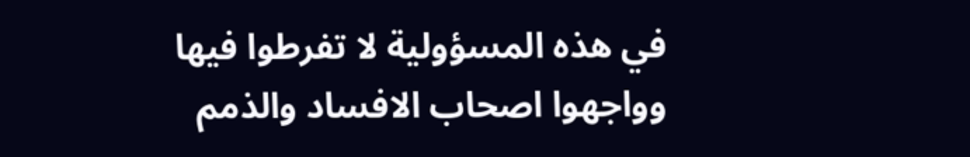في هذه المسؤولية لا تفرطوا فيها وواجهوا اصحاب الافساد والذمم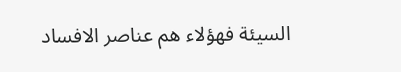السيئة فهؤلاء هم عناصر الافساد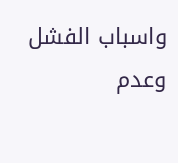واسباب الفشل وعدم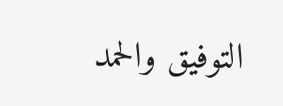التوفيق والحمد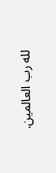لله رب العالمين.